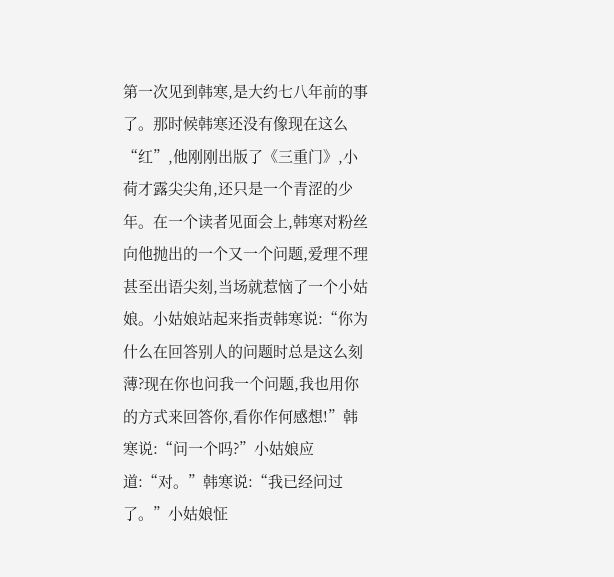第一次见到韩寒,是大约七八年前的事了。那时候韩寒还没有像现在这么“红”,他刚刚出版了《三重门》,小荷才露尖尖角,还只是一个青涩的少年。在一个读者见面会上,韩寒对粉丝向他抛出的一个又一个问题,爱理不理甚至出语尖刻,当场就惹恼了一个小姑娘。小姑娘站起来指责韩寒说:“你为什么在回答别人的问题时总是这么刻薄?现在你也问我一个问题,我也用你的方式来回答你,看你作何感想!”韩寒说:“问一个吗?”小姑娘应道:“对。”韩寒说:“我已经问过了。”小姑娘怔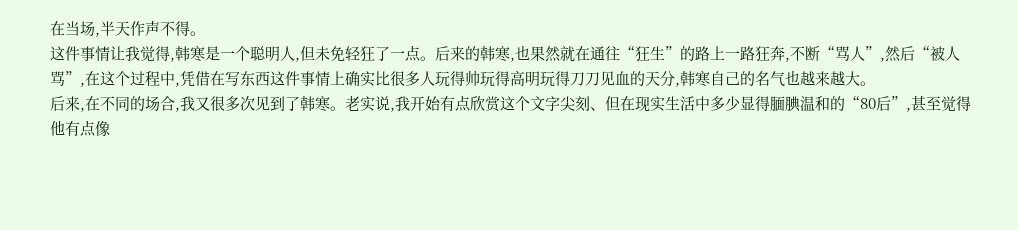在当场,半天作声不得。
这件事情让我觉得,韩寒是一个聪明人,但未免轻狂了一点。后来的韩寒,也果然就在通往“狂生”的路上一路狂奔,不断“骂人”,然后“被人骂”,在这个过程中,凭借在写东西这件事情上确实比很多人玩得帅玩得高明玩得刀刀见血的天分,韩寒自己的名气也越来越大。
后来,在不同的场合,我又很多次见到了韩寒。老实说,我开始有点欣赏这个文字尖刻、但在现实生活中多少显得腼腆温和的“80后”,甚至觉得他有点像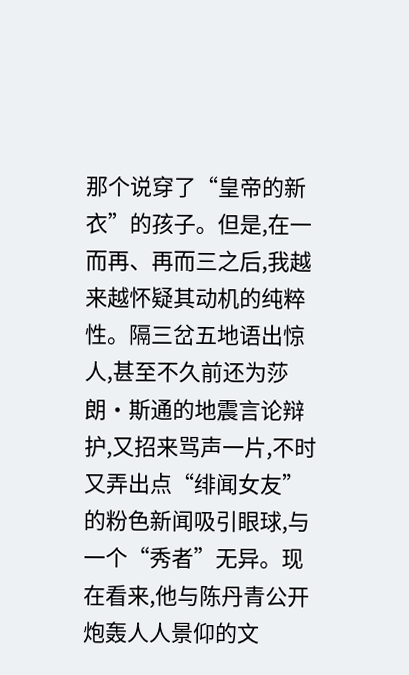那个说穿了“皇帝的新衣”的孩子。但是,在一而再、再而三之后,我越来越怀疑其动机的纯粹性。隔三岔五地语出惊人,甚至不久前还为莎朗·斯通的地震言论辩护,又招来骂声一片,不时又弄出点“绯闻女友”的粉色新闻吸引眼球,与一个“秀者”无异。现在看来,他与陈丹青公开炮轰人人景仰的文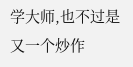学大师,也不过是又一个炒作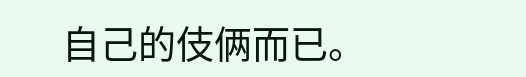自己的伎俩而已。